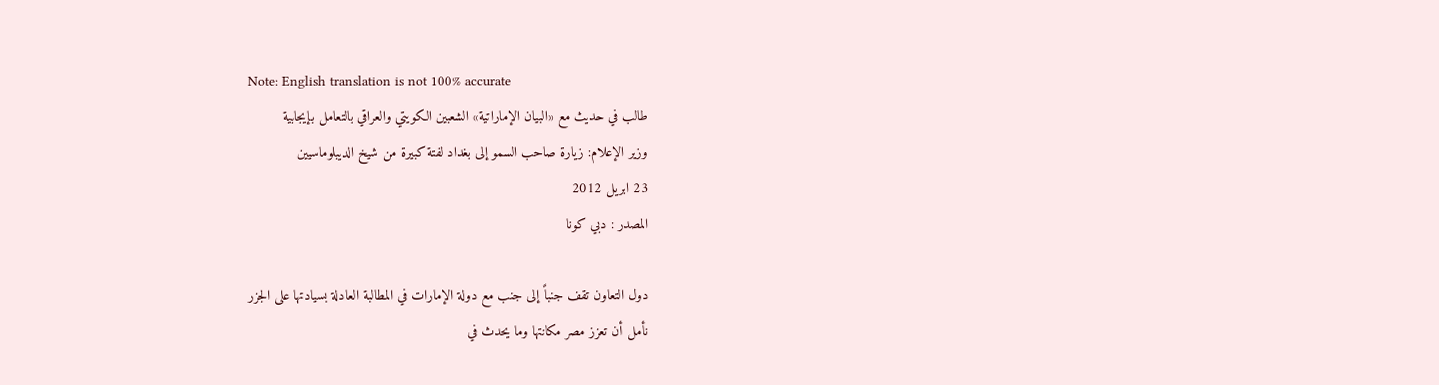Note: English translation is not 100% accurate
طالب في حديث مع «البيان الإماراتية» الشعبين الكويتي والعراقي بالتعامل بإيجابية
وزير الإعلام: زيارة صاحب السمو إلى بغداد لفتة كبيرة من شيخ الديبلوماسيين
23 ابريل 2012
المصدر : دبي كونا

دول التعاون تقف جنباً إلى جنب مع دولة الإمارات في المطالبة العادلة بسيادتها على الجزر
نأمل أن تعزز مصر مكانتها وما يحدث في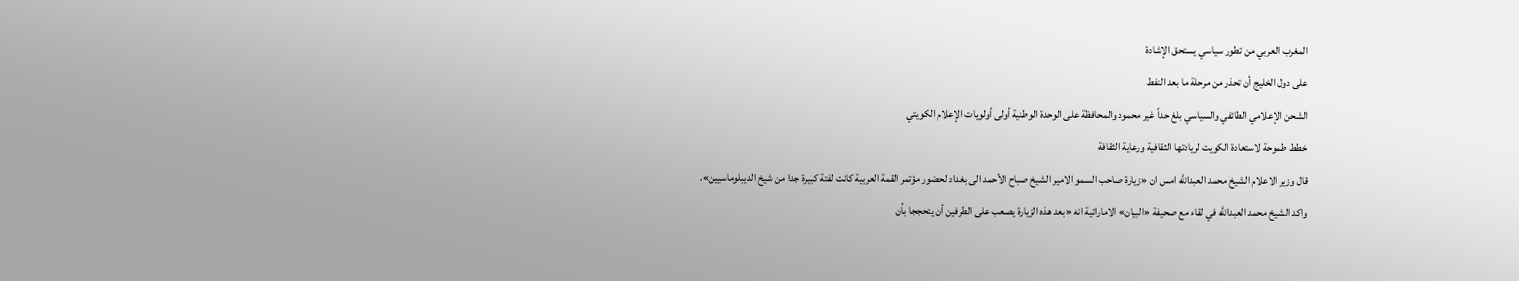المغرب العربي من تطور سياسي يستحق الإشادة
على دول الخليج أن تحذر من مرحلة ما بعد النفط
الشحن الإعلامي الطائفي والسياسي بلغ حداً غير محمود والمحافظة على الوحدة الوطنية أولى أولويات الإعلام الكويتي
خطط طموحة لاستعادة الكويت لريادتها الثقافية ورعاية الثقافة
قال وزير الاعلام الشيخ محمد العبدالله امس ان «زيارة صاحب السمو الامير الشيخ صباح الأحمد الى بغداد لحضور مؤتمر القمة العربية كانت لفتة كبيرة جدا من شيخ الديبلوماسيين».
واكد الشيخ محمد العبدالله في لقاء مع صحيفة «البيان» الاماراتية انه «بعد هذه الزيارة يصعب على الطرفين أن يتحججا بأن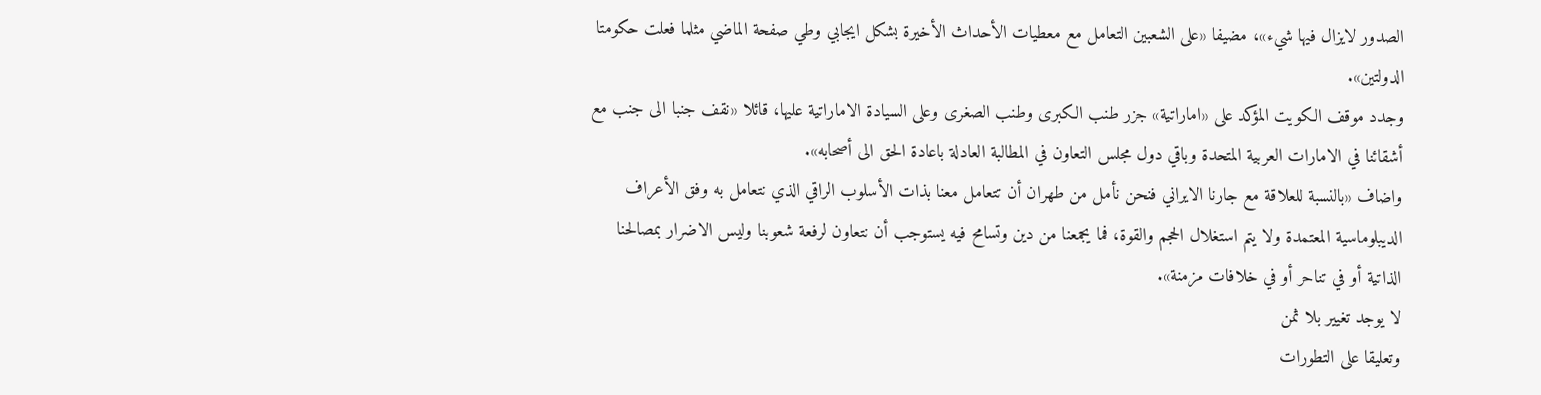الصدور لايزال فيها شيء»، مضيفا «على الشعبين التعامل مع معطيات الأحداث الأخيرة بشكل ايجابي وطي صفحة الماضي مثلما فعلت حكومتا الدولتين».
وجدد موقف الكويت المؤكد على «اماراتية» جزر طنب الكبرى وطنب الصغرى وعلى السيادة الاماراتية عليها، قائلا «نقف جنبا الى جنب مع أشقائنا في الامارات العربية المتحدة وباقي دول مجلس التعاون في المطالبة العادلة باعادة الحق الى أصحابه».
واضاف «بالنسبة للعلاقة مع جارنا الايراني فنحن نأمل من طهران أن تتعامل معنا بذات الأسلوب الراقي الذي نتعامل به وفق الأعراف الديبلوماسية المعتمدة ولا يتم استغلال الحجم والقوة، فما يجمعنا من دين وتسامح فيه يستوجب أن نتعاون لرفعة شعوبنا وليس الاضرار بمصالحنا الذاتية أو في تناحر أو في خلافات مزمنة».
لا يوجد تغيير بلا ثمن
وتعليقا على التطورات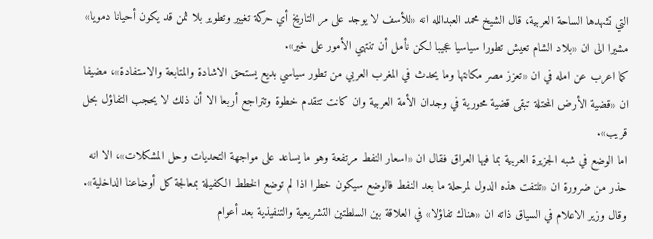التي تشهدها الساحة العربية، قال الشيخ محمد العبدالله انه «للأسف لا يوجد على مر التاريخ أي حركة تغيير وتطوير بلا ثمن قد يكون أحيانا دمويا» مشيرا الى ان «بلاد الشام تعيش تطورا سياسيا عجيبا لكن نأمل أن تنتهي الأمور على خير».
كما اعرب عن امله في ان «تعزز مصر مكانتها وما يحدث في المغرب العربي من تطور سياسي بديع يستحق الاشادة والمتابعة والاستفادة»، مضيفا ان «قضية الأرض المحتلة تبقى قضية محورية في وجدان الأمة العربية وان كانت تتقدم خطوة وتتراجع أربعا الا أن ذلك لا يحجب التفاؤل بحل قريب».
اما الوضع في شبه الجزيرة العربية بما فيها العراق فقال ان «اسعار النفط مرتفعة وهو ما يساعد على مواجهة التحديات وحل المشكلات»، الا انه حذر من ضرورة ان «تلتفت هذه الدول لمرحلة ما بعد النفط فالوضع سيكون خطرا اذا لم توضع الخطط الكفيلة بمعالجة كل أوضاعنا الداخلية».
وقال وزير الاعلام في السياق ذاته ان «هناك تفاؤلا» في العلاقة بين السلطتين التشريعية والتنفيذية بعد أعوام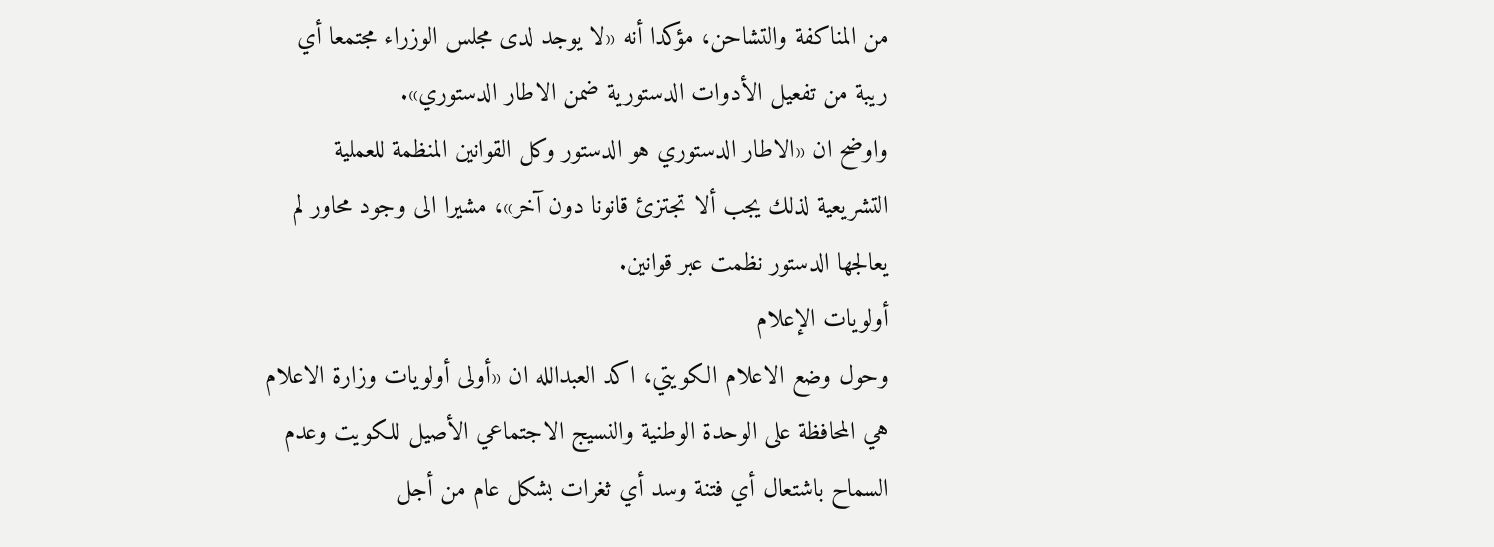من المناكفة والتشاحن، مؤكدا أنه «لا يوجد لدى مجلس الوزراء مجتمعا أي ريبة من تفعيل الأدوات الدستورية ضمن الاطار الدستوري».
واوضح ان «الاطار الدستوري هو الدستور وكل القوانين المنظمة للعملية التشريعية لذلك يجب ألا تجتزئ قانونا دون آخر»، مشيرا الى وجود محاور لم يعالجها الدستور نظمت عبر قوانين.
أولويات الإعلام
وحول وضع الاعلام الكويتي، اكد العبدالله ان «أولى أولويات وزارة الاعلام هي المحافظة على الوحدة الوطنية والنسيج الاجتماعي الأصيل للكويت وعدم السماح باشتعال أي فتنة وسد أي ثغرات بشكل عام من أجل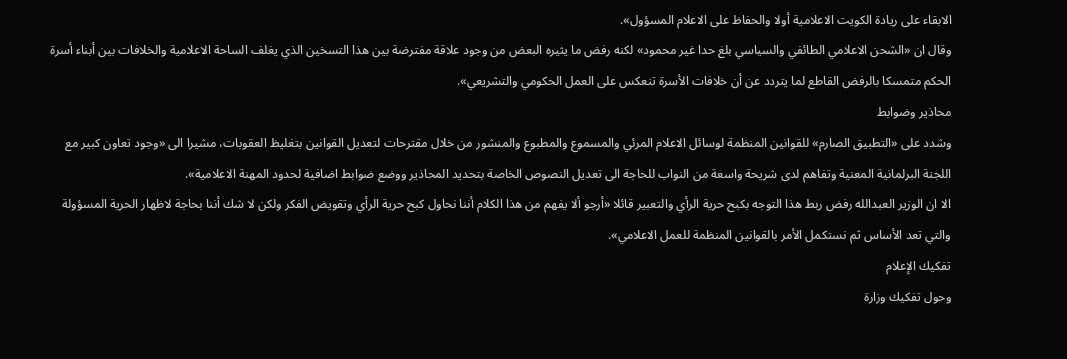الابقاء على ريادة الكويت الاعلامية أولا والحفاظ على الاعلام المسؤول».
وقال ان «الشحن الاعلامي الطائفي والسياسي بلغ حدا غير محمود» لكنه رفض ما يثيره البعض من وجود علاقة مفترضة بين هذا التسخين الذي يغلف الساحة الاعلامية والخلافات بين أبناء أسرة الحكم متمسكا بالرفض القاطع لما يتردد عن أن خلافات الأسرة تنعكس على العمل الحكومي والتشريعي».
محاذير وضوابط
وشدد على «التطبيق الصارم» للقوانين المنظمة لوسائل الاعلام المرئي والمسموع والمطبوع والمنشور من خلال مقترحات لتعديل القوانين بتغليظ العقوبات، مشيرا الى «وجود تعاون كبير مع اللجنة البرلمانية المعنية وتفاهم لدى شريحة واسعة من النواب للحاجة الى تعديل النصوص الخاصة بتحديد المحاذير ووضع ضوابط اضافية لحدود المهنة الاعلامية».
الا ان الوزير العبدالله رفض ربط هذا التوجه بكبح حرية الرأي والتعبير قائلا «أرجو ألا يفهم من هذا الكلام أننا نحاول كبح حرية الرأي وتقويض الفكر ولكن لا شك أننا بحاجة لاظهار الحرية المسؤولة والتي تعد الأساس ثم نستكمل الأمر بالقوانين المنظمة للعمل الاعلامي».
تفكيك الإعلام
وحول تفكيك وزارة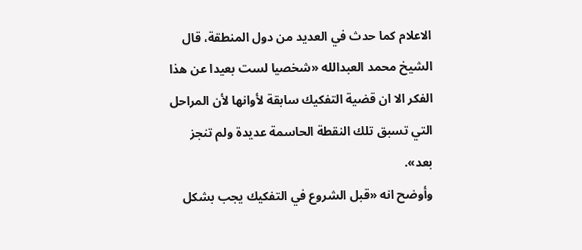الاعلام كما حدث في العديد من دول المنطقة، قال الشيخ محمد العبدالله «شخصيا لست بعيدا عن هذا الفكر الا ان قضية التفكيك سابقة لأوانها لأن المراحل التي تسبق تلك النقطة الحاسمة عديدة ولم تنجز بعد».
وأوضح انه «قبل الشروع في التفكيك يجب بشكل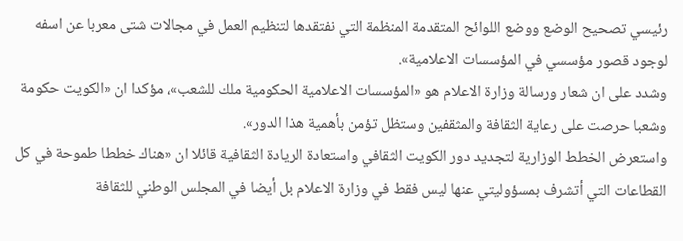رئيسي تصحيح الوضع ووضع اللوائح المتقدمة المنظمة التي نفتقدها لتنظيم العمل في مجالات شتى معربا عن اسفه لوجود قصور مؤسسي في المؤسسات الاعلامية».
وشدد على ان شعار ورسالة وزارة الاعلام هو «المؤسسات الاعلامية الحكومية ملك للشعب»، مؤكدا ان «الكويت حكومة وشعبا حرصت على رعاية الثقافة والمثقفين وستظل تؤمن بأهمية هذا الدور».
واستعرض الخطط الوزارية لتجديد دور الكويت الثقافي واستعادة الريادة الثقافية قائلا ان «هناك خططا طموحة في كل القطاعات التي أتشرف بمسؤوليتي عنها ليس فقط في وزارة الاعلام بل أيضا في المجلس الوطني للثقافة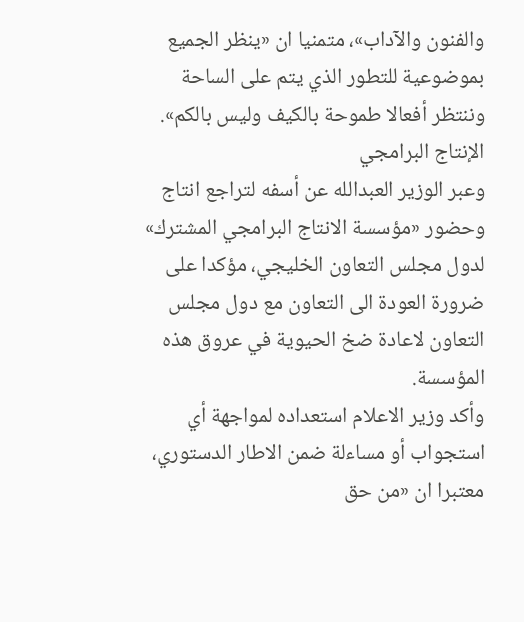والفنون والآداب»، متمنيا ان «ينظر الجميع بموضوعية للتطور الذي يتم على الساحة وننتظر أفعالا طموحة بالكيف وليس بالكم».
الإنتاج البرامجي
وعبر الوزير العبدالله عن أسفه لتراجع انتاج وحضور «مؤسسة الانتاج البرامجي المشترك» لدول مجلس التعاون الخليجي، مؤكدا على ضرورة العودة الى التعاون مع دول مجلس التعاون لاعادة ضخ الحيوية في عروق هذه المؤسسة.
وأكد وزير الاعلام استعداده لمواجهة أي استجواب أو مساءلة ضمن الاطار الدستوري، معتبرا ان «من حق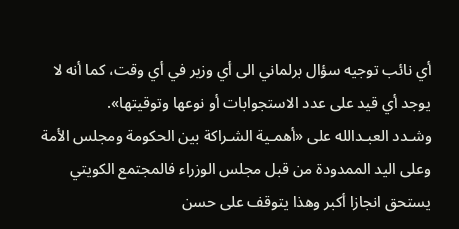أي نائب توجيه سؤال برلماني الى أي وزير في أي وقت، كما أنه لا يوجد أي قيد على عدد الاستجوابات أو نوعها وتوقيتها».
وشـدد العبـدالله على «أهمـية الشـراكة بين الحكومة ومجلس الأمة وعلى اليد الممدودة من قبل مجلس الوزراء فالمجتمع الكويتي يستحق انجازا أكبر وهذا يتوقف على حسن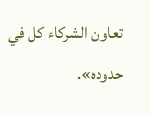تعاون الشركاء كل في حدوده».